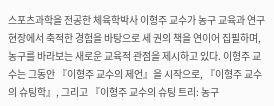스포츠과학을 전공한 체육학박사 이형주 교수가 농구 교육과 연구 현장에서 축적한 경험을 바탕으로 세 권의 책을 연이어 집필하며, 농구를 바라보는 새로운 교육적 관점을 제시하고 있다. 이형주 교수는 그동안 『이형주 교수의 제언』을 시작으로, 『이형주 교수의 슈팅학』, 그리고 『이형주 교수의 슈팅 트리: 농구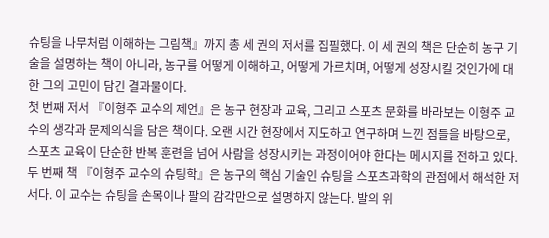슈팅을 나무처럼 이해하는 그림책』까지 총 세 권의 저서를 집필했다. 이 세 권의 책은 단순히 농구 기술을 설명하는 책이 아니라, 농구를 어떻게 이해하고, 어떻게 가르치며, 어떻게 성장시킬 것인가에 대한 그의 고민이 담긴 결과물이다.
첫 번째 저서 『이형주 교수의 제언』은 농구 현장과 교육, 그리고 스포츠 문화를 바라보는 이형주 교수의 생각과 문제의식을 담은 책이다. 오랜 시간 현장에서 지도하고 연구하며 느낀 점들을 바탕으로, 스포츠 교육이 단순한 반복 훈련을 넘어 사람을 성장시키는 과정이어야 한다는 메시지를 전하고 있다. 두 번째 책 『이형주 교수의 슈팅학』은 농구의 핵심 기술인 슈팅을 스포츠과학의 관점에서 해석한 저서다. 이 교수는 슈팅을 손목이나 팔의 감각만으로 설명하지 않는다. 발의 위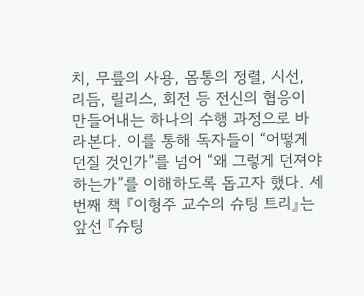치, 무릎의 사용, 몸통의 정렬, 시선, 리듬, 릴리스, 회전 등 전신의 협응이 만들어내는 하나의 수행 과정으로 바라본다. 이를 통해 독자들이 “어떻게 던질 것인가”를 넘어 “왜 그렇게 던져야 하는가”를 이해하도록 돕고자 했다. 세 번째 책 『이형주 교수의 슈팅 트리』는 앞선 『슈팅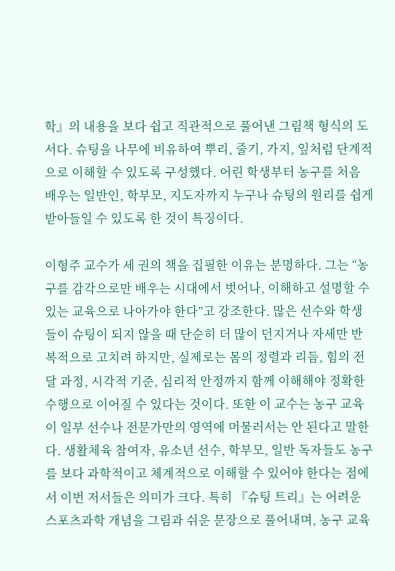학』의 내용을 보다 쉽고 직관적으로 풀어낸 그림책 형식의 도서다. 슈팅을 나무에 비유하여 뿌리, 줄기, 가지, 잎처럼 단계적으로 이해할 수 있도록 구성했다. 어린 학생부터 농구를 처음 배우는 일반인, 학부모, 지도자까지 누구나 슈팅의 원리를 쉽게 받아들일 수 있도록 한 것이 특징이다.

이형주 교수가 세 권의 책을 집필한 이유는 분명하다. 그는 “농구를 감각으로만 배우는 시대에서 벗어나, 이해하고 설명할 수 있는 교육으로 나아가야 한다”고 강조한다. 많은 선수와 학생들이 슈팅이 되지 않을 때 단순히 더 많이 던지거나 자세만 반복적으로 고치려 하지만, 실제로는 몸의 정렬과 리듬, 힘의 전달 과정, 시각적 기준, 심리적 안정까지 함께 이해해야 정확한 수행으로 이어질 수 있다는 것이다. 또한 이 교수는 농구 교육이 일부 선수나 전문가만의 영역에 머물러서는 안 된다고 말한다. 생활체육 참여자, 유소년 선수, 학부모, 일반 독자들도 농구를 보다 과학적이고 체계적으로 이해할 수 있어야 한다는 점에서 이번 저서들은 의미가 크다. 특히 『슈팅 트리』는 어려운 스포츠과학 개념을 그림과 쉬운 문장으로 풀어내며, 농구 교육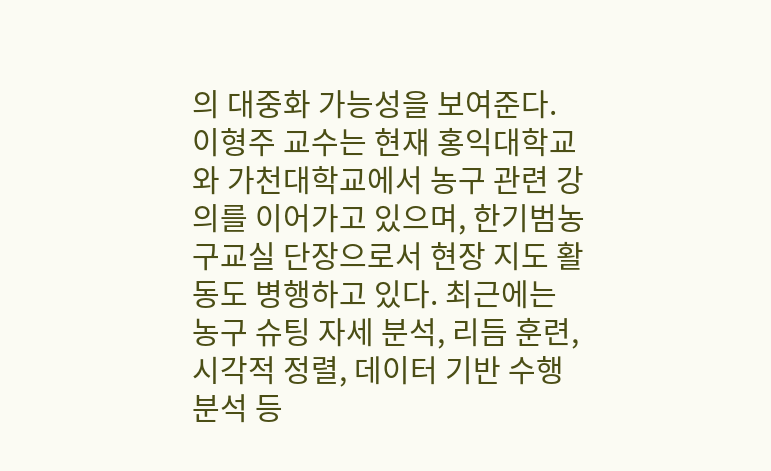의 대중화 가능성을 보여준다.
이형주 교수는 현재 홍익대학교와 가천대학교에서 농구 관련 강의를 이어가고 있으며, 한기범농구교실 단장으로서 현장 지도 활동도 병행하고 있다. 최근에는 농구 슈팅 자세 분석, 리듬 훈련, 시각적 정렬, 데이터 기반 수행 분석 등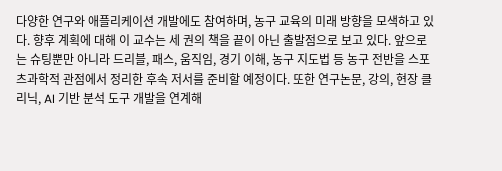다양한 연구와 애플리케이션 개발에도 참여하며, 농구 교육의 미래 방향을 모색하고 있다. 향후 계획에 대해 이 교수는 세 권의 책을 끝이 아닌 출발점으로 보고 있다. 앞으로는 슈팅뿐만 아니라 드리블, 패스, 움직임, 경기 이해, 농구 지도법 등 농구 전반을 스포츠과학적 관점에서 정리한 후속 저서를 준비할 예정이다. 또한 연구논문, 강의, 현장 클리닉, AI 기반 분석 도구 개발을 연계해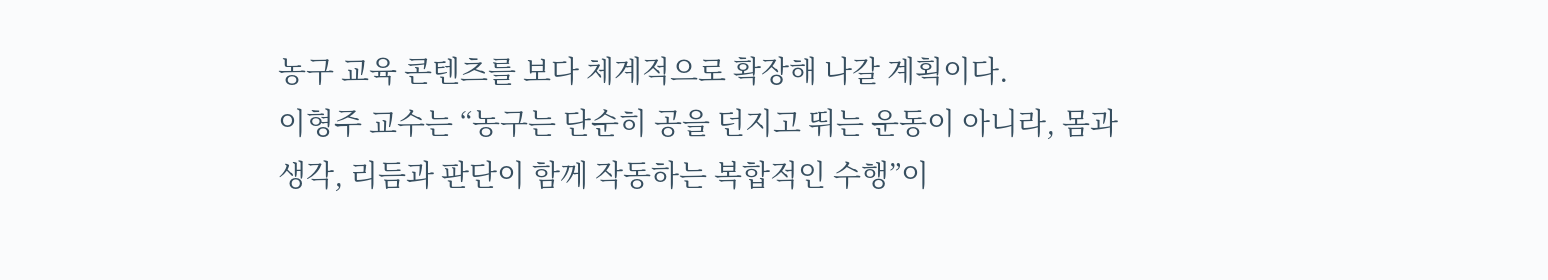농구 교육 콘텐츠를 보다 체계적으로 확장해 나갈 계획이다.
이형주 교수는 “농구는 단순히 공을 던지고 뛰는 운동이 아니라, 몸과 생각, 리듬과 판단이 함께 작동하는 복합적인 수행”이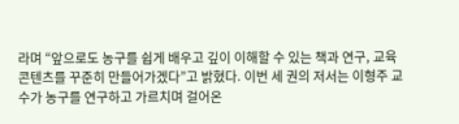라며 “앞으로도 농구를 쉽게 배우고 깊이 이해할 수 있는 책과 연구, 교육 콘텐츠를 꾸준히 만들어가겠다”고 밝혔다. 이번 세 권의 저서는 이형주 교수가 농구를 연구하고 가르치며 걸어온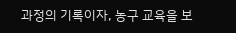과정의 기록이자, 농구 교육을 보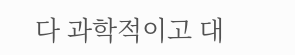다 과학적이고 대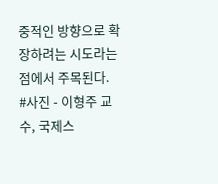중적인 방향으로 확장하려는 시도라는 점에서 주목된다.
#사진 - 이형주 교수, 국제스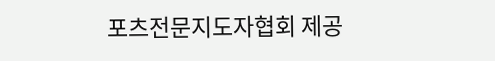포츠전문지도자협회 제공